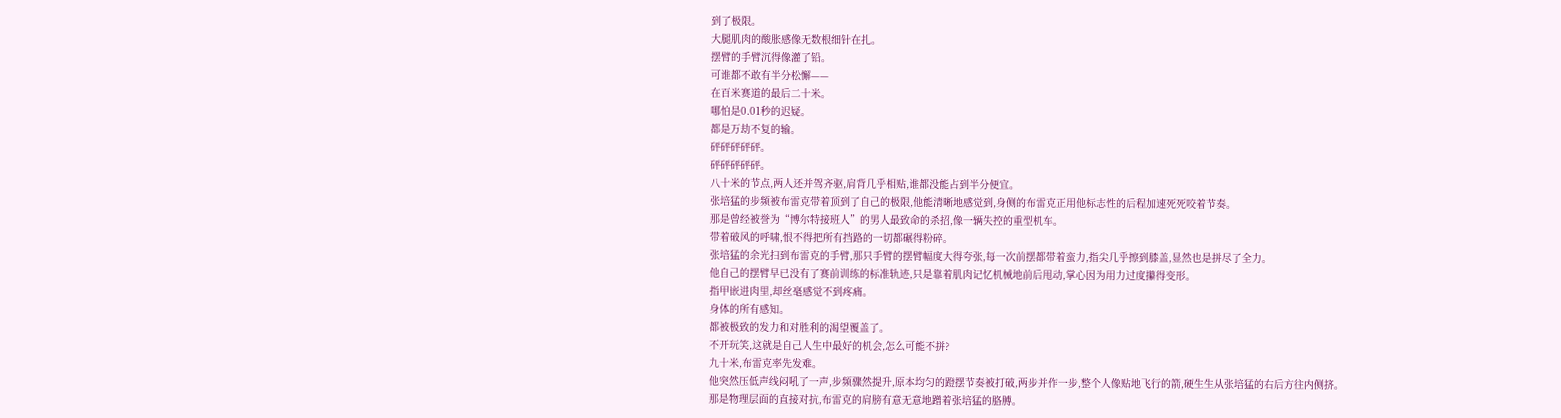到了极限。
大腿肌肉的酸胀感像无数根细针在扎。
摆臂的手臂沉得像灌了铅。
可谁都不敢有半分松懈——
在百米赛道的最后二十米。
哪怕是0.01秒的迟疑。
都是万劫不复的输。
砰砰砰砰砰。
砰砰砰砰砰。
八十米的节点,两人还并驾齐驱,肩背几乎相贴,谁都没能占到半分便宜。
张培猛的步频被布雷克带着顶到了自己的极限,他能清晰地感觉到,身侧的布雷克正用他标志性的后程加速死死咬着节奏。
那是曾经被誉为“博尔特接班人”的男人最致命的杀招,像一辆失控的重型机车。
带着破风的呼啸,恨不得把所有挡路的一切都碾得粉碎。
张培猛的余光扫到布雷克的手臂,那只手臂的摆臂幅度大得夸张,每一次前摆都带着蛮力,指尖几乎擦到膝盖,显然也是拼尽了全力。
他自己的摆臂早已没有了赛前训练的标准轨迹,只是靠着肌肉记忆机械地前后甩动,掌心因为用力过度攥得变形。
指甲嵌进肉里,却丝毫感觉不到疼痛。
身体的所有感知。
都被极致的发力和对胜利的渴望覆盖了。
不开玩笑,这就是自己人生中最好的机会,怎么可能不拼?
九十米,布雷克率先发难。
他突然压低声线闷吼了一声,步频骤然提升,原本均匀的蹬摆节奏被打破,两步并作一步,整个人像贴地飞行的箭,硬生生从张培猛的右后方往内侧挤。
那是物理层面的直接对抗,布雷克的肩膀有意无意地蹭着张培猛的胳膊。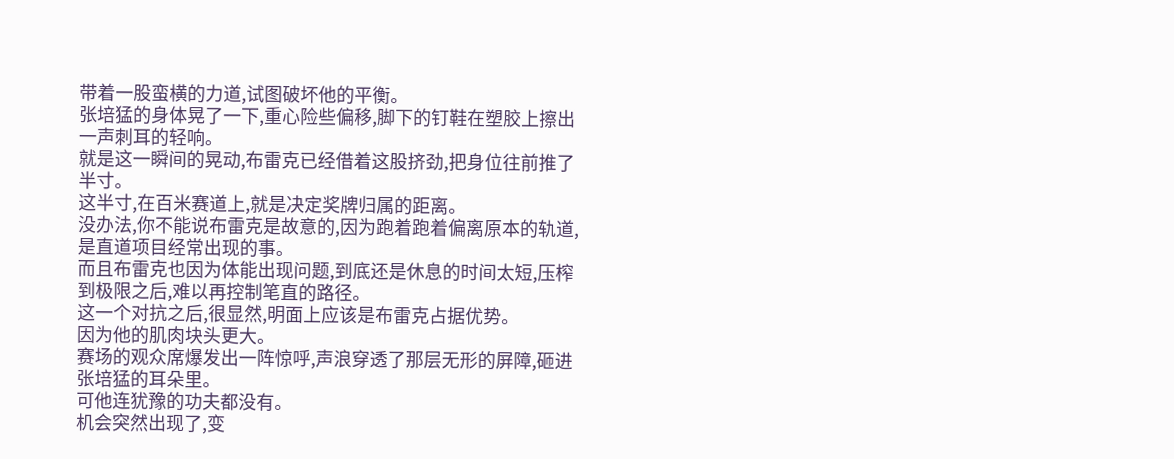带着一股蛮横的力道,试图破坏他的平衡。
张培猛的身体晃了一下,重心险些偏移,脚下的钉鞋在塑胶上擦出一声刺耳的轻响。
就是这一瞬间的晃动,布雷克已经借着这股挤劲,把身位往前推了半寸。
这半寸,在百米赛道上,就是决定奖牌归属的距离。
没办法,你不能说布雷克是故意的,因为跑着跑着偏离原本的轨道,是直道项目经常出现的事。
而且布雷克也因为体能出现问题,到底还是休息的时间太短,压榨到极限之后,难以再控制笔直的路径。
这一个对抗之后,很显然,明面上应该是布雷克占据优势。
因为他的肌肉块头更大。
赛场的观众席爆发出一阵惊呼,声浪穿透了那层无形的屏障,砸进张培猛的耳朵里。
可他连犹豫的功夫都没有。
机会突然出现了,变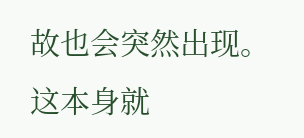故也会突然出现。
这本身就